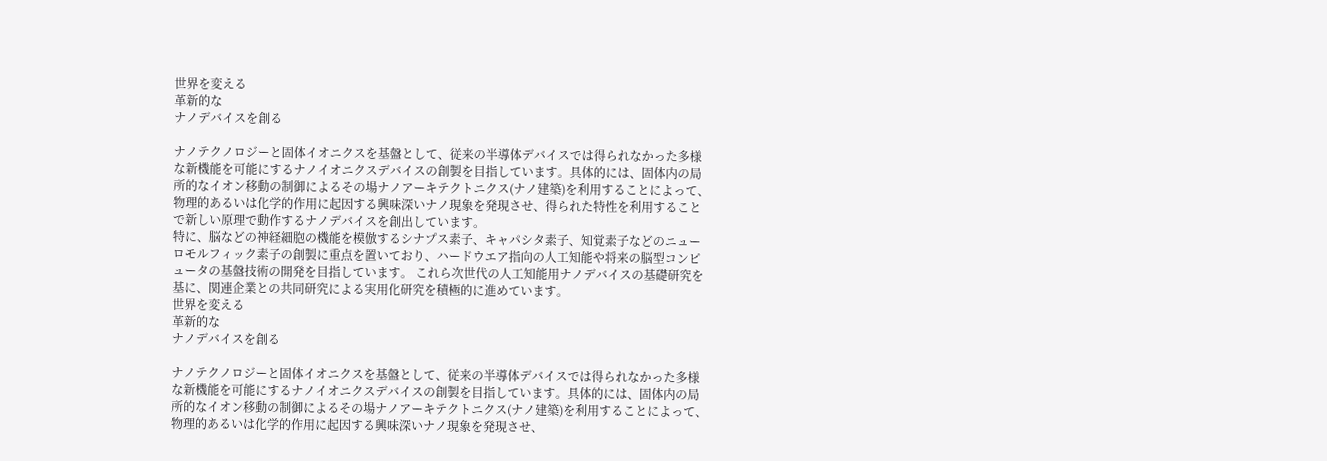世界を変える
革新的な
ナノデバイスを創る

ナノテクノロジーと固体イオニクスを基盤として、従来の半導体デバイスでは得られなかった多様な新機能を可能にするナノイオニクスデバイスの創製を目指しています。具体的には、固体内の局所的なイオン移動の制御によるその場ナノアーキテクトニクス(ナノ建築)を利用することによって、物理的あるいは化学的作用に起因する興味深いナノ現象を発現させ、得られた特性を利用することで新しい原理で動作するナノデバイスを創出しています。
特に、脳などの神経細胞の機能を模倣するシナプス素子、キャパシタ素子、知覚素子などのニューロモルフィック素子の創製に重点を置いており、ハードウエア指向の人工知能や将来の脳型コンピュータの基盤技術の開発を目指しています。 これら次世代の人工知能用ナノデバイスの基礎研究を基に、関連企業との共同研究による実用化研究を積極的に進めています。
世界を変える
革新的な
ナノデバイスを創る

ナノテクノロジーと固体イオニクスを基盤として、従来の半導体デバイスでは得られなかった多様な新機能を可能にするナノイオニクスデバイスの創製を目指しています。具体的には、固体内の局所的なイオン移動の制御によるその場ナノアーキテクトニクス(ナノ建築)を利用することによって、物理的あるいは化学的作用に起因する興味深いナノ現象を発現させ、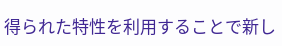得られた特性を利用することで新し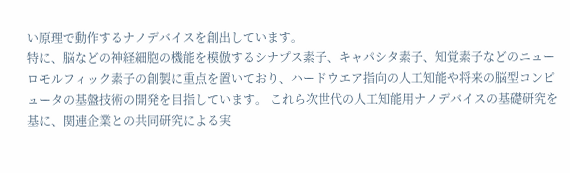い原理で動作するナノデバイスを創出しています。
特に、脳などの神経細胞の機能を模倣するシナプス素子、キャパシタ素子、知覚素子などのニューロモルフィック素子の創製に重点を置いており、ハードウエア指向の人工知能や将来の脳型コンピュータの基盤技術の開発を目指しています。 これら次世代の人工知能用ナノデバイスの基礎研究を基に、関連企業との共同研究による実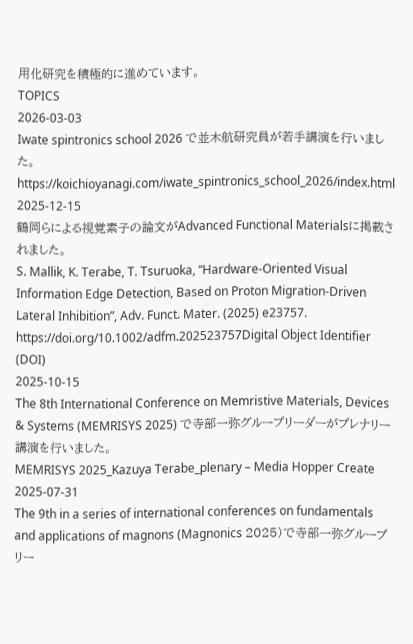用化研究を積極的に進めています。
TOPICS
2026-03-03
Iwate spintronics school 2026 で並木航研究員が若手講演を行いました。
https://koichioyanagi.com/iwate_spintronics_school_2026/index.html
2025-12-15
鶴岡らによる視覚素子の論文がAdvanced Functional Materialsに掲載されました。
S. Mallik, K. Terabe, T. Tsuruoka, “Hardware-Oriented Visual Information Edge Detection, Based on Proton Migration-Driven Lateral Inhibition”, Adv. Funct. Mater. (2025) e23757.
https://doi.org/10.1002/adfm.202523757Digital Object Identifier (DOI)
2025-10-15
The 8th International Conference on Memristive Materials, Devices & Systems (MEMRISYS 2025) で寺部一弥グループリーダーがプレナリー講演を行いました。
MEMRISYS 2025_Kazuya Terabe_plenary – Media Hopper Create
2025-07-31
The 9th in a series of international conferences on fundamentals and applications of magnons (Magnonics 2025)で寺部一弥グループリー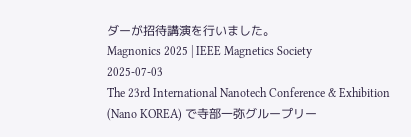ダーが招待講演を行いました。
Magnonics 2025 | IEEE Magnetics Society
2025-07-03
The 23rd International Nanotech Conference & Exhibition (Nano KOREA) で寺部一弥グループリー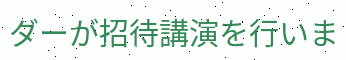ダーが招待講演を行いま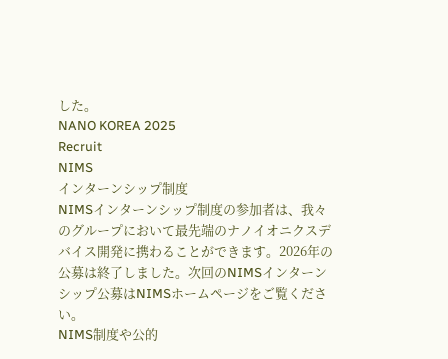した。
NANO KOREA 2025
Recruit
NIMS
インターンシップ制度
NIMSインターンシップ制度の参加者は、我々のグループにおいて最先端のナノイオニクスデバイス開発に携わることができます。2026年の公募は終了しました。次回のNIMSインターンシップ公募はNIMSホームページをご覧ください。
NIMS制度や公的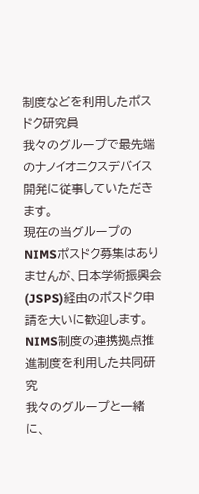制度などを利用したポスドク研究員
我々のグループで最先端のナノイオニクスデバイス開発に従事していただきます。
現在の当グループのNIMSポスドク募集はありませんが、日本学術振興会(JSPS)経由のポスドク申請を大いに歓迎します。
NIMS制度の連携拠点推進制度を利用した共同研究
我々のグループと一緒に、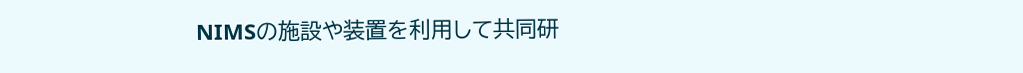NIMSの施設や装置を利用して共同研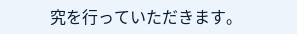究を行っていただきます。